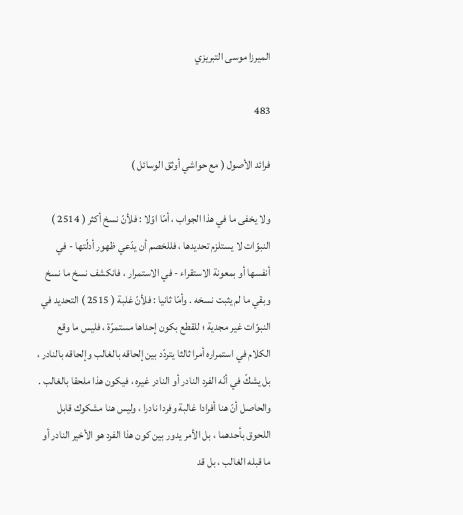الميرزا موسى التبريزي

483

فرائد الأصول ( مع حواشي أوثق الوسائل )

ولا يخفى ما في هذا الجواب ، أمّا اوّلا : فلأنّ نسخ أكثر ( 2514 ) النبوّات لا يستلزم تحديدها ، فللخصم أن يدّعي ظهور أدلّتها - في أنفسها أو بمعونة الاستقراء - في الاستمرار ، فانكشف نسخ ما نسخ وبقي ما لم يثبت نسخه . وأمّا ثانيا : فلأنّ غلبة ( 2515 ) التحديد في النبوّات غير مجدية ؛ للقطع بكون إحداها مستمرّة ، فليس ما وقع الكلام في استمراره أمرا ثالثا يتردّد بين إلحاقه بالغالب وإلحاقه بالنادر ، بل يشكّ في أنّه الفرد النادر أو النادر غيره ، فيكون هذا ملحقا بالغالب . والحاصل أنّ هنا أفرادا غالبة وفردا نادرا ، وليس هنا مشكوك قابل اللحوق بأحدهما ، بل الأمر يدور بين كون هذا الفرد هو الأخير النادر أو ما قبله الغالب ، بل قد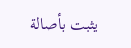يثبت بأصالة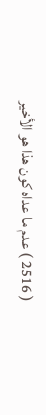( 2516 ) عدم ما عداه كون هذا هو الأخير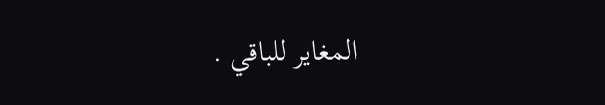المغاير للباقي .